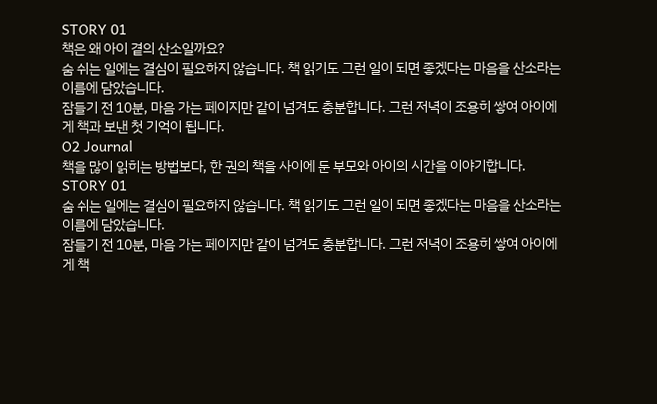STORY 01
책은 왜 아이 곁의 산소일까요?
숨 쉬는 일에는 결심이 필요하지 않습니다. 책 읽기도 그런 일이 되면 좋겠다는 마음을 산소라는 이름에 담았습니다.
잠들기 전 10분, 마음 가는 페이지만 같이 넘겨도 충분합니다. 그런 저녁이 조용히 쌓여 아이에게 책과 보낸 첫 기억이 됩니다.
O2 Journal
책을 많이 읽히는 방법보다, 한 권의 책을 사이에 둔 부모와 아이의 시간을 이야기합니다.
STORY 01
숨 쉬는 일에는 결심이 필요하지 않습니다. 책 읽기도 그런 일이 되면 좋겠다는 마음을 산소라는 이름에 담았습니다.
잠들기 전 10분, 마음 가는 페이지만 같이 넘겨도 충분합니다. 그런 저녁이 조용히 쌓여 아이에게 책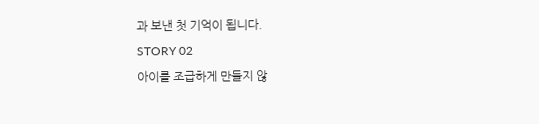과 보낸 첫 기억이 됩니다.
STORY 02
아이를 조급하게 만들지 않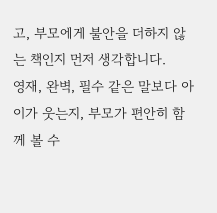고, 부모에게 불안을 더하지 않는 책인지 먼저 생각합니다.
영재, 완벽, 필수 같은 말보다 아이가 웃는지, 부모가 편안히 함께 볼 수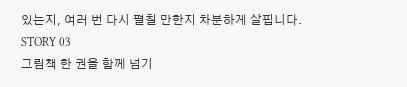있는지, 여러 번 다시 펼칠 만한지 차분하게 살핍니다.
STORY 03
그림책 한 권을 함께 넘기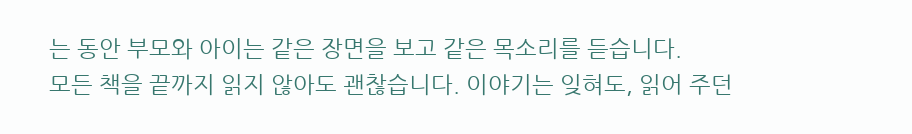는 동안 부모와 아이는 같은 장면을 보고 같은 목소리를 듣습니다.
모든 책을 끝까지 읽지 않아도 괜찮습니다. 이야기는 잊혀도, 읽어 주던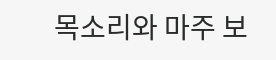목소리와 마주 보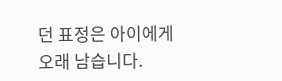던 표정은 아이에게 오래 남습니다.